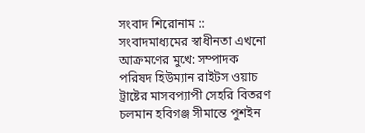সংবাদ শিরোনাম ::
সংবাদমাধ্যমের স্বাধীনতা এখনো আক্রমণের মুখে: সম্পাদক পরিষদ হিউম্যান রাইটস ওয়াচ ট্রাষ্টের মাসবপ্যাপী সেহরি বিতরণ চলমান হবিগঞ্জ সীমান্তে পুশইন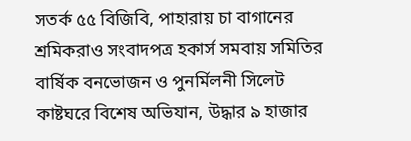সতর্ক ৫৫ বিজিবি, পাহারায় চা বাগানের শ্রমিকরাও সংবাদপত্র হকার্স সমবায় সমিতির বার্ষিক বনভোজন ও পুনর্মিলনী সিলেট কাষ্টঘরে বিশেষ অভিযান, উদ্ধার ৯ হাজার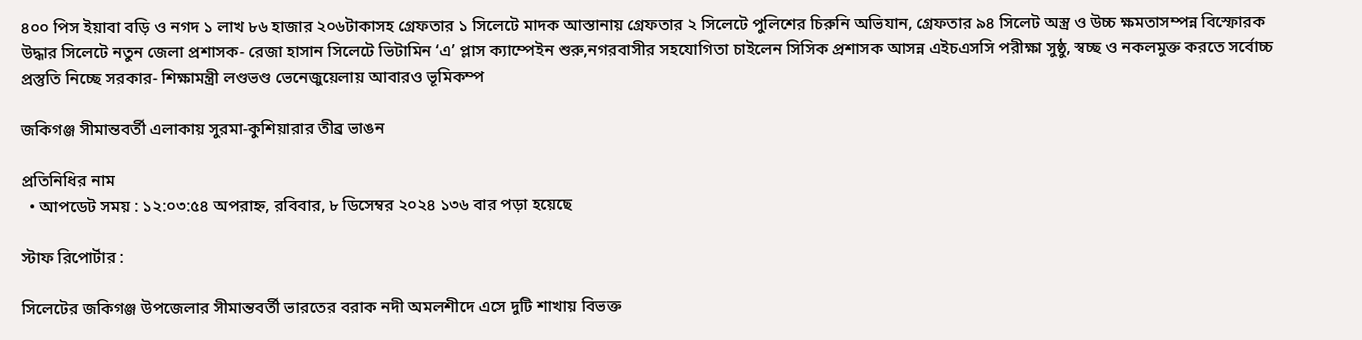৪০০ পিস ইয়াবা বড়ি ও নগদ ১ লাখ ৮৬ হাজার ২০৬টাকাসহ গ্রেফতার ১ সিলেটে মাদক আস্তানায় গ্রেফতার ২ সিলেটে পুলিশের চিরুনি অভিযান, গ্রেফতার ৯৪ সিলেট অস্ত্র ও উচ্চ ক্ষমতাসম্পন্ন বিস্ফোরক উদ্ধার সিলেটে নতুন জেলা প্রশাসক- রেজা হাসান সিলেটে ভিটামিন ‘এ’ প্লাস ক্যাম্পেইন শুরু,নগরবাসীর সহযোগিতা চাইলেন সিসিক প্রশাসক আসন্ন এইচএসসি পরীক্ষা সুষ্ঠু, স্বচ্ছ ও নকলমুক্ত করতে সর্বোচ্চ প্রস্তুতি নিচ্ছে সরকার- শিক্ষামন্ত্রী লণ্ডভণ্ড ভেনেজুয়েলায় আবারও ভূমিকম্প

জকিগঞ্জ সীমান্তবর্তী এলাকায় সুরমা-কুশিয়ারার তীব্র ভাঙন

প্রতিনিধির নাম
  • আপডেট সময় : ১২:০৩:৫৪ অপরাহ্ন, রবিবার, ৮ ডিসেম্বর ২০২৪ ১৩৬ বার পড়া হয়েছে

স্টাফ রিপোর্টার :

সিলেটের জকিগঞ্জ উপজেলার সীমান্তবর্তী ভারতের বরাক নদী অমলশীদে এসে দুটি শাখায় বিভক্ত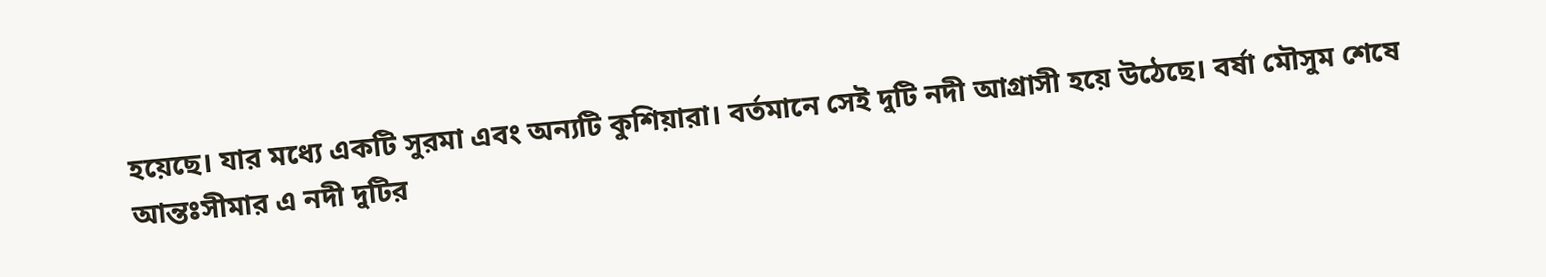হয়েছে। যার মধ্যে একটি সুরমা এবং অন্যটি কুশিয়ারা। বর্তমানে সেই দুটি নদী আগ্রাসী হয়ে উঠেছে। বর্ষা মৌসুম শেষে আন্তঃসীমার এ নদী দুটির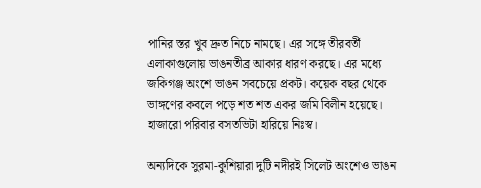পানির স্তর খুব দ্রুত নিচে নামছে। এর সঙ্গে তীরবর্তী এলাকাগুলোয় ভাঙনতীব্র আকার ধারণ করছে। এর মধ্যে জকিগঞ্জ অংশে ভাঙন সবচেয়ে প্রকট। কয়েক বছর থেকে ভাঙ্গণের কবলে পড়ে শত শত একর জমি বিলীন হয়েছে। হাজারো পরিবার বসতভিটা হারিয়ে নিঃস্ব।

অন্যদিকে সুরমা-কুশিয়ারা দুটি নদীরই সিলেট অংশেও ভাঙন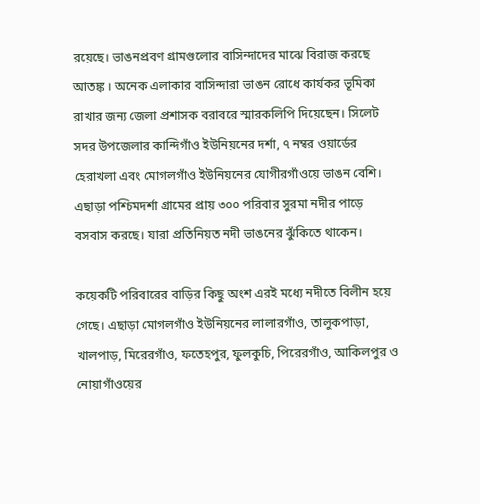রয়েছে। ভাঙনপ্রবণ গ্রামগুলোর বাসিন্দাদের মাঝে বিরাজ করছে আতঙ্ক । অনেক এলাকার বাসিন্দারা ভাঙন রোধে কার্যকর ভূমিকা রাখার জন্য জেলা প্রশাসক বরাবরে স্মারকলিপি দিয়েছেন। সিলেট সদর উপজেলার কান্দিগাঁও ইউনিয়নের দর্শা, ৭ নম্বর ওয়ার্ডের হেরাখলা এবং মোগলগাঁও ইউনিয়নের যোগীরগাঁওয়ে ভাঙন বেশি। এছাড়া পশ্চিমদর্শা গ্রামের প্রায় ৩০০ পরিবার সুরমা নদীর পাড়ে বসবাস করছে। যারা প্রতিনিয়ত নদী ভাঙনের ঝুঁকিতে থাকেন।

কয়েকটি পরিবারের বাড়ির কিছু অংশ এরই মধ্যে নদীতে বিলীন হয়ে গেছে। এছাড়া মোগলগাঁও ইউনিয়নের লালারগাঁও, তালুকপাড়া, খালপাড়, মিরেরগাঁও, ফতেহপুর, ফুলকুচি, পিরেরগাঁও, আকিলপুর ও নোয়াগাঁওয়ের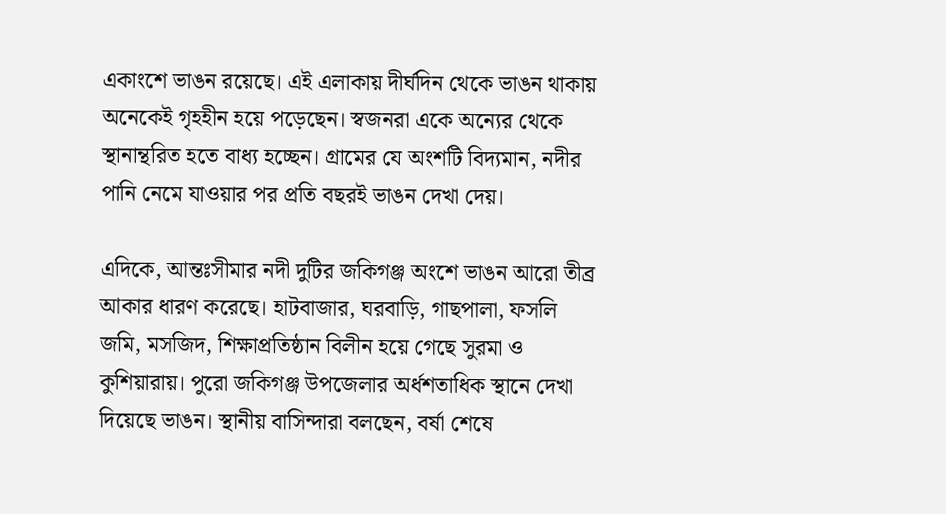একাংশে ভাঙন রয়েছে। এই এলাকায় দীর্ঘদিন থেকে ভাঙন থাকায় অনেকেই গৃহহীন হয়ে পড়েছেন। স্বজনরা একে অন্যের থেকে স্থানান্থরিত হতে বাধ্য হচ্ছেন। গ্রামের যে অংশটি বিদ্যমান, নদীর পানি নেমে যাওয়ার পর প্রতি বছরই ভাঙন দেখা দেয়।

এদিকে, আন্তঃসীমার নদী দুটির জকিগঞ্জ অংশে ভাঙন আরো তীব্র আকার ধারণ করেছে। হাটবাজার, ঘরবাড়ি, গাছপালা, ফসলি জমি, মসজিদ, শিক্ষাপ্রতিষ্ঠান বিলীন হয়ে গেছে সুরমা ও কুশিয়ারায়। পুরো জকিগঞ্জ উপজেলার অর্ধশতাধিক স্থানে দেখা দিয়েছে ভাঙন। স্থানীয় বাসিন্দারা বলছেন, বর্ষা শেষে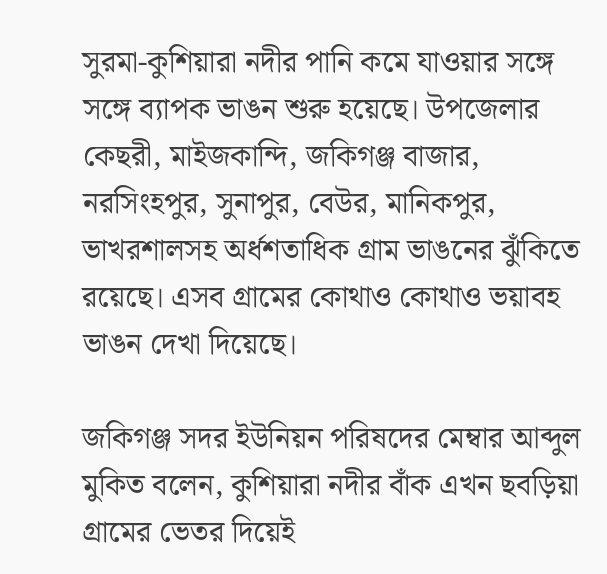সুরমা-কুশিয়ারা নদীর পানি কমে যাওয়ার সঙ্গে সঙ্গে ব্যাপক ভাঙন শুরু হয়েছে। উপজেলার কেছরী, মাইজকান্দি, জকিগঞ্জ বাজার, নরসিংহপুর, সুনাপুর, বেউর, মানিকপুর, ভাখরশালসহ অর্ধশতাধিক গ্রাম ভাঙনের ঝুঁকিতে রয়েছে। এসব গ্রামের কোথাও কোথাও ভয়াবহ ভাঙন দেখা দিয়েছে।

জকিগঞ্জ সদর ইউনিয়ন পরিষদের মেম্বার আব্দুল মুকিত বলেন, কুশিয়ারা নদীর বাঁক এখন ছবড়িয়া গ্রামের ভেতর দিয়েই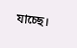যাচ্ছে।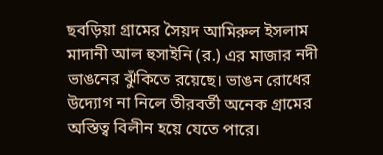ছবড়িয়া গ্রামের সৈয়দ আমিরুল ইসলাম মাদানী আল হুসাইনি (র.) এর মাজার নদী ভাঙনের ঝুঁকিতে রয়েছে। ভাঙন রোধের উদ্যোগ না নিলে তীরবর্তী অনেক গ্রামের অস্তিত্ব বিলীন হয়ে যেতে পারে।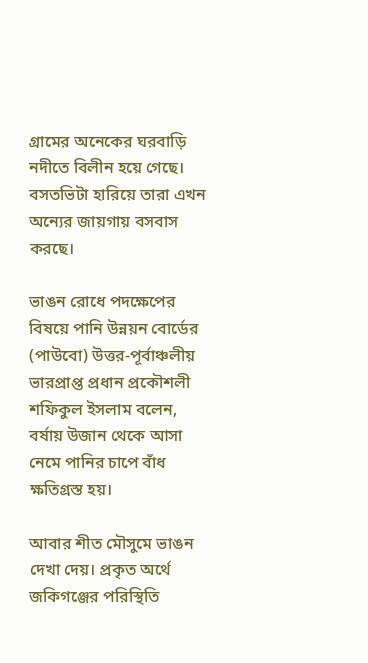গ্রামের অনেকের ঘরবাড়ি নদীতে বিলীন হয়ে গেছে। বসতভিটা হারিয়ে তারা এখন অন্যের জায়গায় বসবাস করছে।

ভাঙন রোধে পদক্ষেপের বিষয়ে পানি উন্নয়ন বোর্ডের (পাউবো) উত্তর-পূর্বাঞ্চলীয় ভারপ্রাপ্ত প্রধান প্রকৌশলী শফিকুল ইসলাম বলেন, বর্ষায় উজান থেকে আসা নেমে পানির চাপে বাঁধ ক্ষতিগ্রস্ত হয়।

আবার শীত মৌসুমে ভাঙন দেখা দেয়। প্রকৃত অর্থে জকিগঞ্জের পরিস্থিতি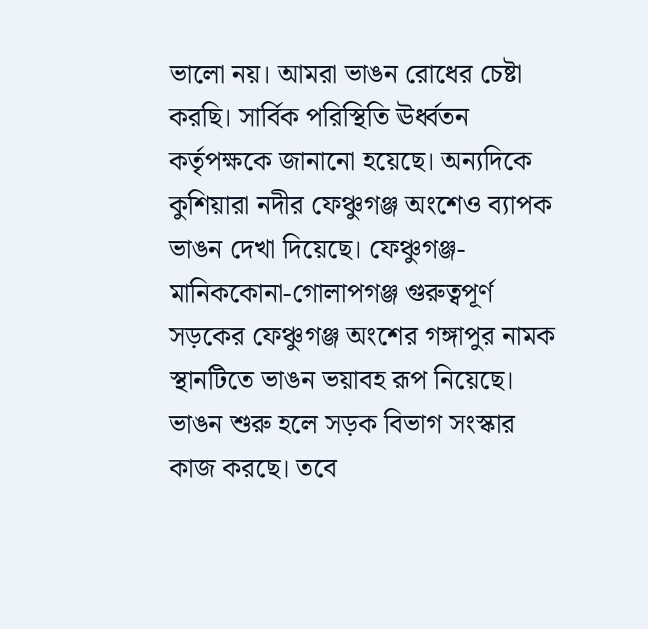ভালো নয়। আমরা ভাঙন রোধের চেষ্টা করছি। সার্বিক পরিস্থিতি ঊর্ধ্বতন কর্তৃপক্ষকে জানানো হয়েছে। অন্যদিকে কুশিয়ারা নদীর ফেঞ্চুগঞ্জ অংশেও ব্যাপক ভাঙন দেখা দিয়েছে। ফেঞ্চুগঞ্জ-মানিককোনা-গোলাপগঞ্জ গুরুত্বপূর্ণ সড়কের ফেঞ্চুগঞ্জ অংশের গঙ্গাপুর নামক স্থানটিতে ভাঙন ভয়াবহ রূপ নিয়েছে। ভাঙন শুরু হলে সড়ক বিভাগ সংস্কার কাজ করছে। তবে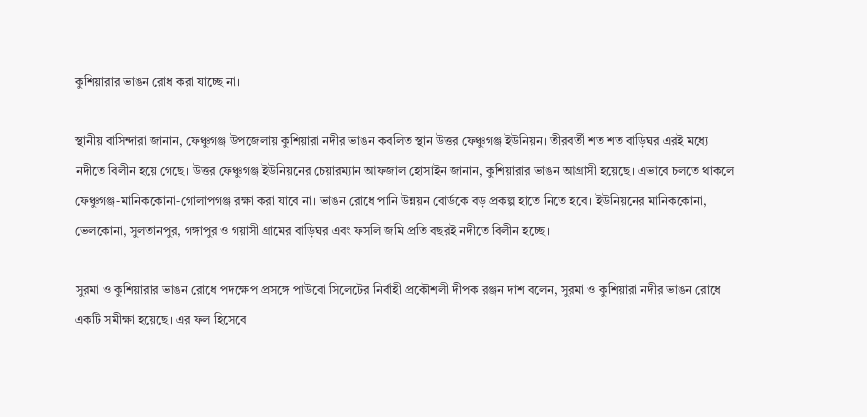কুশিয়ারার ভাঙন রোধ করা যাচ্ছে না।

স্থানীয় বাসিন্দারা জানান, ফেঞ্চুগঞ্জ উপজেলায় কুশিয়ারা নদীর ভাঙন কবলিত স্থান উত্তর ফেঞ্চুগঞ্জ ইউনিয়ন। তীরবর্তী শত শত বাড়িঘর এরই মধ্যে নদীতে বিলীন হয়ে গেছে। উত্তর ফেঞ্চুগঞ্জ ইউনিয়নের চেয়ারম্যান আফজাল হোসাইন জানান, কুশিয়ারার ভাঙন আগ্রাসী হয়েছে। এভাবে চলতে থাকলে ফেঞ্চুগঞ্জ-মানিককোনা-গোলাপগঞ্জ রক্ষা করা যাবে না। ভাঙন রোধে পানি উন্নয়ন বোর্ডকে বড় প্রকল্প হাতে নিতে হবে। ইউনিয়নের মানিককোনা, ভেলকোনা, সুলতানপুর, গঙ্গাপুর ও গয়াসী গ্রামের বাড়িঘর এবং ফসলি জমি প্রতি বছরই নদীতে বিলীন হচ্ছে।

সুরমা ও কুশিয়ারার ভাঙন রোধে পদক্ষেপ প্রসঙ্গে পাউবো সিলেটের নির্বাহী প্রকৌশলী দীপক রঞ্জন দাশ বলেন, সুরমা ও কুশিয়ারা নদীর ভাঙন রোধে একটি সমীক্ষা হয়েছে। এর ফল হিসেবে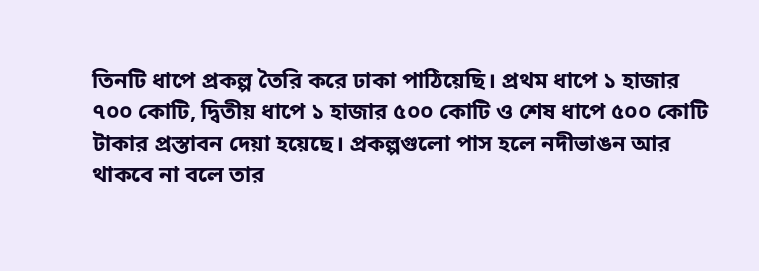তিনটি ধাপে প্রকল্প তৈরি করে ঢাকা পাঠিয়েছি। প্রথম ধাপে ১ হাজার ৭০০ কোটি, দ্বিতীয় ধাপে ১ হাজার ৫০০ কোটি ও শেষ ধাপে ৫০০ কোটি টাকার প্রস্তাবন দেয়া হয়েছে। প্রকল্পগুলো পাস হলে নদীভাঙন আর থাকবে না বলে তার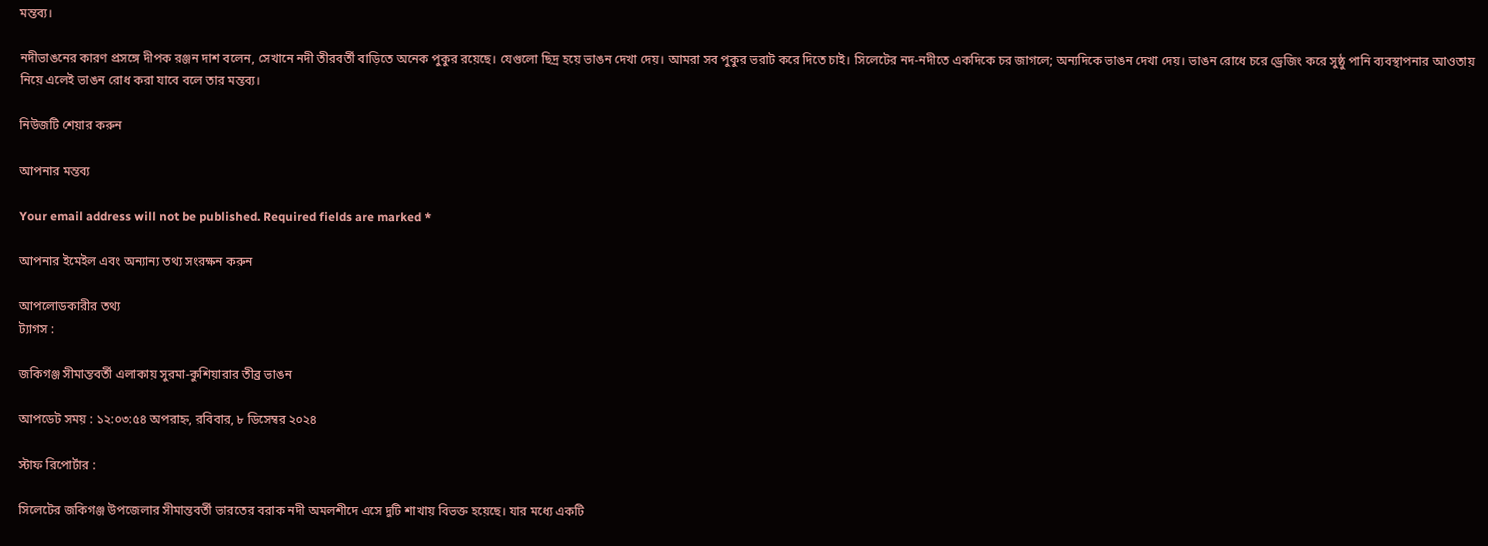মন্তব্য।

নদীভাঙনের কারণ প্রসঙ্গে দীপক রঞ্জন দাশ বলেন, সেখানে নদী তীরবর্তী বাড়িতে অনেক পুকুর রয়েছে। যেগুলো ছিদ্র হয়ে ভাঙন দেখা দেয়। আমরা সব পুকুর ভরাট করে দিতে চাই। সিলেটের নদ-নদীতে একদিকে চর জাগলে; অন্যদিকে ভাঙন দেখা দেয়। ভাঙন রোধে চরে ড্রেজিং করে সুষ্ঠু পানি ব্যবস্থাপনার আওতায় নিয়ে এলেই ভাঙন রোধ করা যাবে বলে তার মন্তব্য।

নিউজটি শেয়ার করুন

আপনার মন্তব্য

Your email address will not be published. Required fields are marked *

আপনার ইমেইল এবং অন্যান্য তথ্য সংরক্ষন করুন

আপলোডকারীর তথ্য
ট্যাগস :

জকিগঞ্জ সীমান্তবর্তী এলাকায় সুরমা-কুশিয়ারার তীব্র ভাঙন

আপডেট সময় : ১২:০৩:৫৪ অপরাহ্ন, রবিবার, ৮ ডিসেম্বর ২০২৪

স্টাফ রিপোর্টার :

সিলেটের জকিগঞ্জ উপজেলার সীমান্তবর্তী ভারতের বরাক নদী অমলশীদে এসে দুটি শাখায় বিভক্ত হয়েছে। যার মধ্যে একটি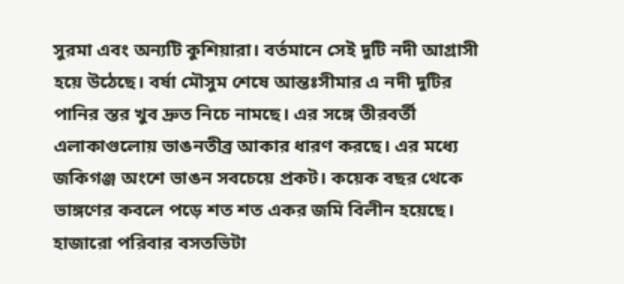সুরমা এবং অন্যটি কুশিয়ারা। বর্তমানে সেই দুটি নদী আগ্রাসী হয়ে উঠেছে। বর্ষা মৌসুম শেষে আন্তঃসীমার এ নদী দুটির পানির স্তর খুব দ্রুত নিচে নামছে। এর সঙ্গে তীরবর্তী এলাকাগুলোয় ভাঙনতীব্র আকার ধারণ করছে। এর মধ্যে জকিগঞ্জ অংশে ভাঙন সবচেয়ে প্রকট। কয়েক বছর থেকে ভাঙ্গণের কবলে পড়ে শত শত একর জমি বিলীন হয়েছে। হাজারো পরিবার বসতভিটা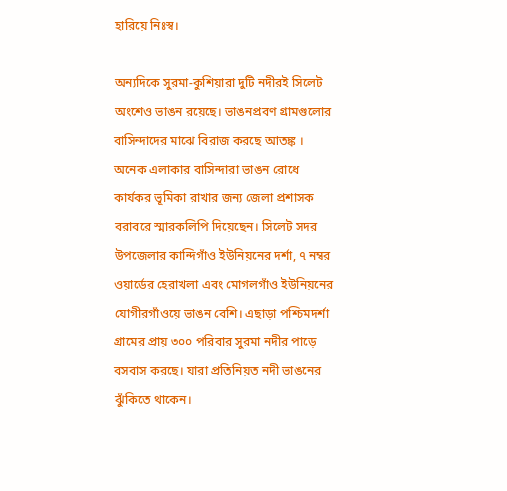হারিয়ে নিঃস্ব।

অন্যদিকে সুরমা-কুশিয়ারা দুটি নদীরই সিলেট অংশেও ভাঙন রয়েছে। ভাঙনপ্রবণ গ্রামগুলোর বাসিন্দাদের মাঝে বিরাজ করছে আতঙ্ক । অনেক এলাকার বাসিন্দারা ভাঙন রোধে কার্যকর ভূমিকা রাখার জন্য জেলা প্রশাসক বরাবরে স্মারকলিপি দিয়েছেন। সিলেট সদর উপজেলার কান্দিগাঁও ইউনিয়নের দর্শা, ৭ নম্বর ওয়ার্ডের হেরাখলা এবং মোগলগাঁও ইউনিয়নের যোগীরগাঁওয়ে ভাঙন বেশি। এছাড়া পশ্চিমদর্শা গ্রামের প্রায় ৩০০ পরিবার সুরমা নদীর পাড়ে বসবাস করছে। যারা প্রতিনিয়ত নদী ভাঙনের ঝুঁকিতে থাকেন।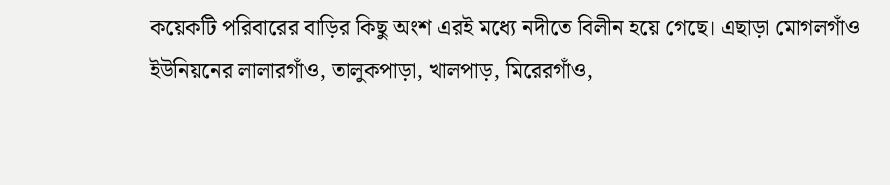কয়েকটি পরিবারের বাড়ির কিছু অংশ এরই মধ্যে নদীতে বিলীন হয়ে গেছে। এছাড়া মোগলগাঁও ইউনিয়নের লালারগাঁও, তালুকপাড়া, খালপাড়, মিরেরগাঁও,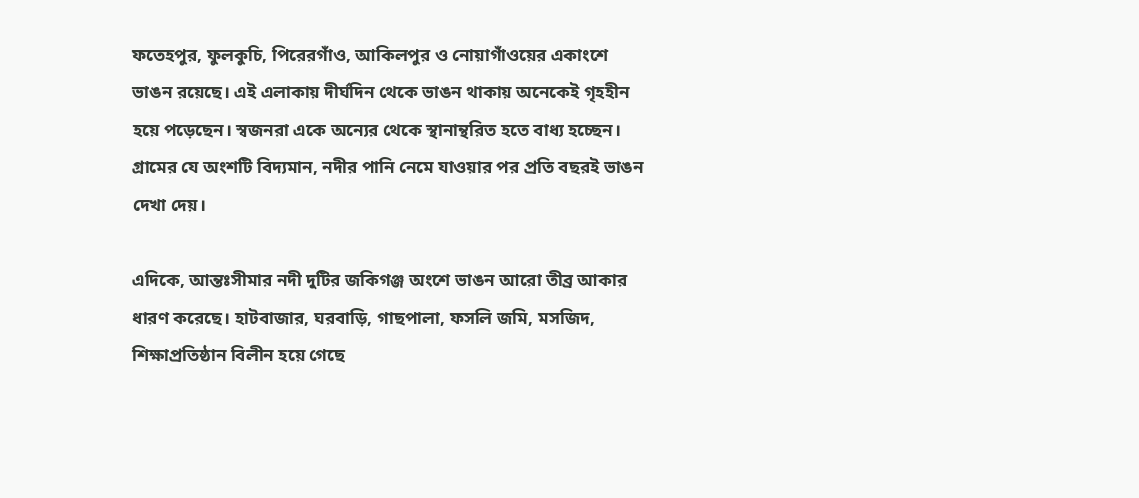ফতেহপুর, ফুলকুচি, পিরেরগাঁও, আকিলপুর ও নোয়াগাঁওয়ের একাংশে ভাঙন রয়েছে। এই এলাকায় দীর্ঘদিন থেকে ভাঙন থাকায় অনেকেই গৃহহীন হয়ে পড়েছেন। স্বজনরা একে অন্যের থেকে স্থানান্থরিত হতে বাধ্য হচ্ছেন। গ্রামের যে অংশটি বিদ্যমান, নদীর পানি নেমে যাওয়ার পর প্রতি বছরই ভাঙন দেখা দেয়।

এদিকে, আন্তঃসীমার নদী দুটির জকিগঞ্জ অংশে ভাঙন আরো তীব্র আকার ধারণ করেছে। হাটবাজার, ঘরবাড়ি, গাছপালা, ফসলি জমি, মসজিদ, শিক্ষাপ্রতিষ্ঠান বিলীন হয়ে গেছে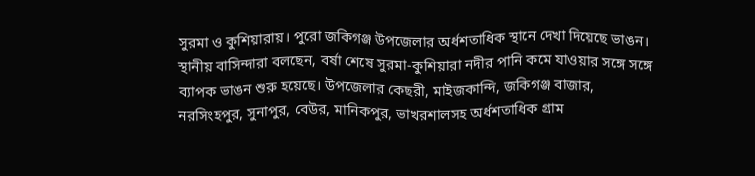সুরমা ও কুশিয়ারায়। পুরো জকিগঞ্জ উপজেলার অর্ধশতাধিক স্থানে দেখা দিয়েছে ভাঙন। স্থানীয় বাসিন্দারা বলছেন, বর্ষা শেষে সুরমা-কুশিয়ারা নদীর পানি কমে যাওয়ার সঙ্গে সঙ্গে ব্যাপক ভাঙন শুরু হয়েছে। উপজেলার কেছরী, মাইজকান্দি, জকিগঞ্জ বাজার, নরসিংহপুর, সুনাপুর, বেউর, মানিকপুর, ভাখরশালসহ অর্ধশতাধিক গ্রাম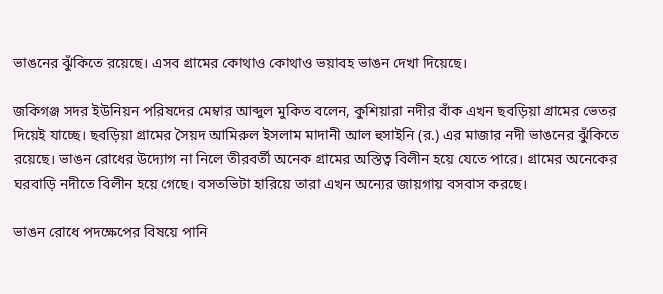ভাঙনের ঝুঁকিতে রয়েছে। এসব গ্রামের কোথাও কোথাও ভয়াবহ ভাঙন দেখা দিয়েছে।

জকিগঞ্জ সদর ইউনিয়ন পরিষদের মেম্বার আব্দুল মুকিত বলেন, কুশিয়ারা নদীর বাঁক এখন ছবড়িয়া গ্রামের ভেতর দিয়েই যাচ্ছে। ছবড়িয়া গ্রামের সৈয়দ আমিরুল ইসলাম মাদানী আল হুসাইনি (র.) এর মাজার নদী ভাঙনের ঝুঁকিতে রয়েছে। ভাঙন রোধের উদ্যোগ না নিলে তীরবর্তী অনেক গ্রামের অস্তিত্ব বিলীন হয়ে যেতে পারে। গ্রামের অনেকের ঘরবাড়ি নদীতে বিলীন হয়ে গেছে। বসতভিটা হারিয়ে তারা এখন অন্যের জায়গায় বসবাস করছে।

ভাঙন রোধে পদক্ষেপের বিষয়ে পানি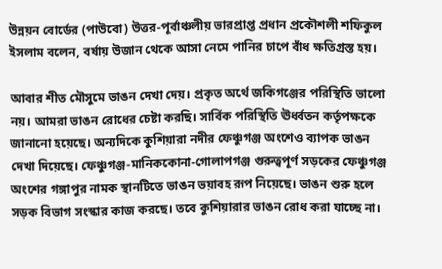উন্নয়ন বোর্ডের (পাউবো) উত্তর-পূর্বাঞ্চলীয় ভারপ্রাপ্ত প্রধান প্রকৌশলী শফিকুল ইসলাম বলেন, বর্ষায় উজান থেকে আসা নেমে পানির চাপে বাঁধ ক্ষতিগ্রস্ত হয়।

আবার শীত মৌসুমে ভাঙন দেখা দেয়। প্রকৃত অর্থে জকিগঞ্জের পরিস্থিতি ভালো নয়। আমরা ভাঙন রোধের চেষ্টা করছি। সার্বিক পরিস্থিতি ঊর্ধ্বতন কর্তৃপক্ষকে জানানো হয়েছে। অন্যদিকে কুশিয়ারা নদীর ফেঞ্চুগঞ্জ অংশেও ব্যাপক ভাঙন দেখা দিয়েছে। ফেঞ্চুগঞ্জ-মানিককোনা-গোলাপগঞ্জ গুরুত্বপূর্ণ সড়কের ফেঞ্চুগঞ্জ অংশের গঙ্গাপুর নামক স্থানটিতে ভাঙন ভয়াবহ রূপ নিয়েছে। ভাঙন শুরু হলে সড়ক বিভাগ সংস্কার কাজ করছে। তবে কুশিয়ারার ভাঙন রোধ করা যাচ্ছে না।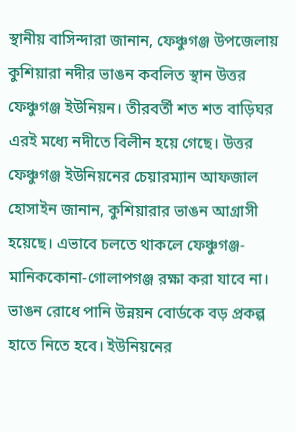স্থানীয় বাসিন্দারা জানান, ফেঞ্চুগঞ্জ উপজেলায় কুশিয়ারা নদীর ভাঙন কবলিত স্থান উত্তর ফেঞ্চুগঞ্জ ইউনিয়ন। তীরবর্তী শত শত বাড়িঘর এরই মধ্যে নদীতে বিলীন হয়ে গেছে। উত্তর ফেঞ্চুগঞ্জ ইউনিয়নের চেয়ারম্যান আফজাল হোসাইন জানান, কুশিয়ারার ভাঙন আগ্রাসী হয়েছে। এভাবে চলতে থাকলে ফেঞ্চুগঞ্জ-মানিককোনা-গোলাপগঞ্জ রক্ষা করা যাবে না। ভাঙন রোধে পানি উন্নয়ন বোর্ডকে বড় প্রকল্প হাতে নিতে হবে। ইউনিয়নের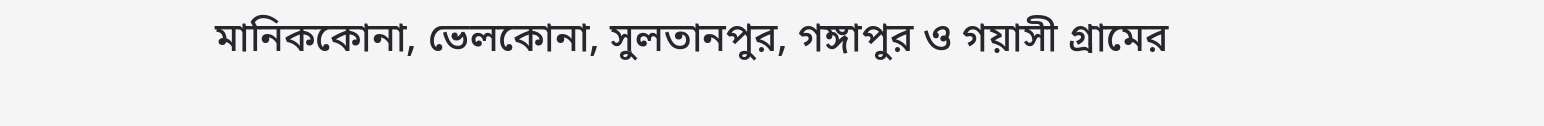মানিককোনা, ভেলকোনা, সুলতানপুর, গঙ্গাপুর ও গয়াসী গ্রামের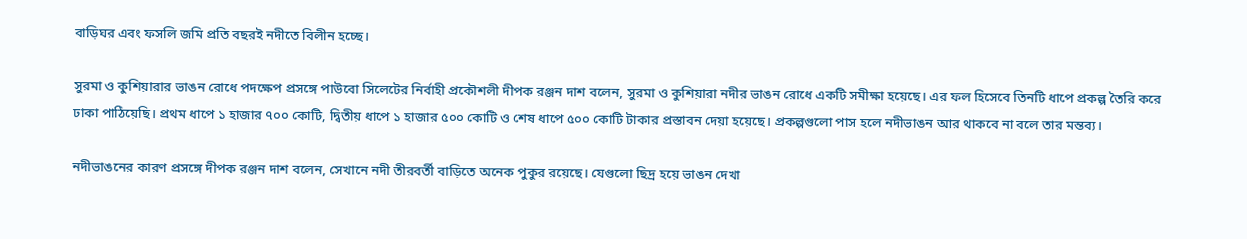বাড়িঘর এবং ফসলি জমি প্রতি বছরই নদীতে বিলীন হচ্ছে।

সুরমা ও কুশিয়ারার ভাঙন রোধে পদক্ষেপ প্রসঙ্গে পাউবো সিলেটের নির্বাহী প্রকৌশলী দীপক রঞ্জন দাশ বলেন, সুরমা ও কুশিয়ারা নদীর ভাঙন রোধে একটি সমীক্ষা হয়েছে। এর ফল হিসেবে তিনটি ধাপে প্রকল্প তৈরি করে ঢাকা পাঠিয়েছি। প্রথম ধাপে ১ হাজার ৭০০ কোটি, দ্বিতীয় ধাপে ১ হাজার ৫০০ কোটি ও শেষ ধাপে ৫০০ কোটি টাকার প্রস্তাবন দেয়া হয়েছে। প্রকল্পগুলো পাস হলে নদীভাঙন আর থাকবে না বলে তার মন্তব্য।

নদীভাঙনের কারণ প্রসঙ্গে দীপক রঞ্জন দাশ বলেন, সেখানে নদী তীরবর্তী বাড়িতে অনেক পুকুর রয়েছে। যেগুলো ছিদ্র হয়ে ভাঙন দেখা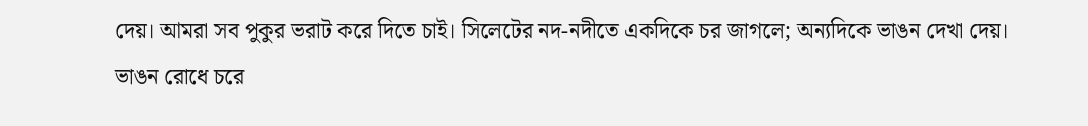দেয়। আমরা সব পুকুর ভরাট করে দিতে চাই। সিলেটের নদ-নদীতে একদিকে চর জাগলে; অন্যদিকে ভাঙন দেখা দেয়। ভাঙন রোধে চরে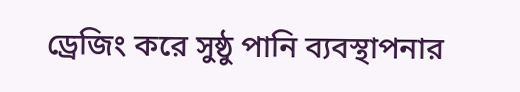ড্রেজিং করে সুষ্ঠু পানি ব্যবস্থাপনার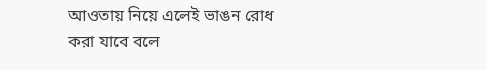আওতায় নিয়ে এলেই ভাঙন রোধ করা যাবে বলে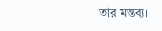তার মন্তব্য।